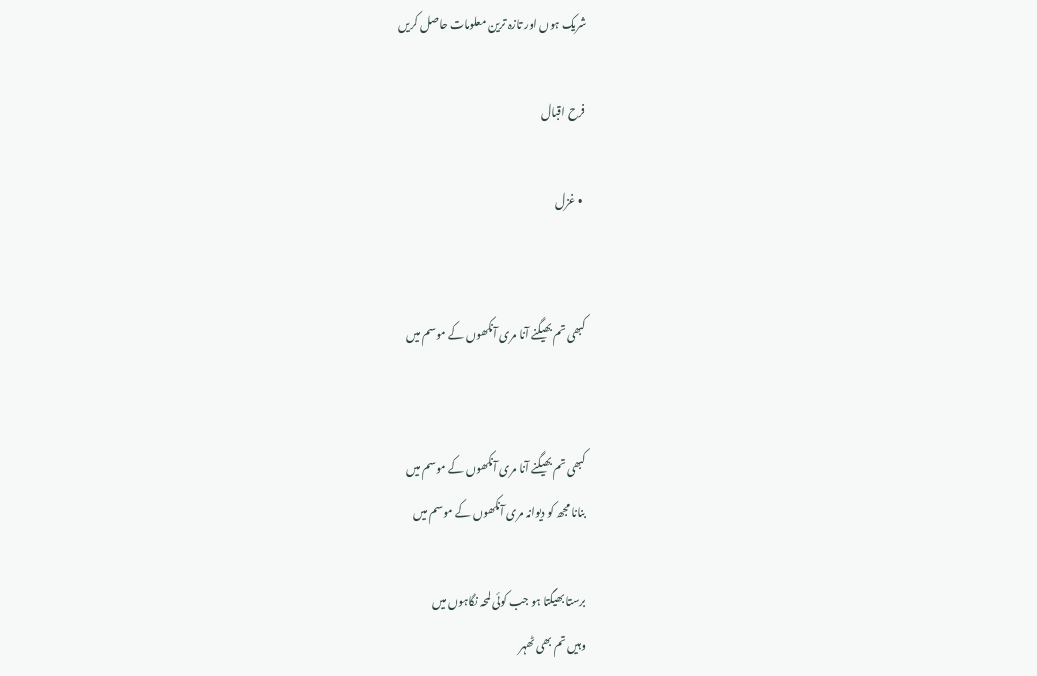شریک ہوں اور تازہ ترین معلومات حاصل کریں

فرح اقبال

  • غزل


کبھی تم بھیگنے آنا مری آنکھوں کے موسم میں


کبھی تم بھیگنے آنا مری آنکھوں کے موسم میں
بنانا مجھ کو دیوانہ مری آنکھوں کے موسم میں

برستا بھیگتا ہو جب کوئی لمحہ نگاہوں میں
وہیں تم بھی ٹھہر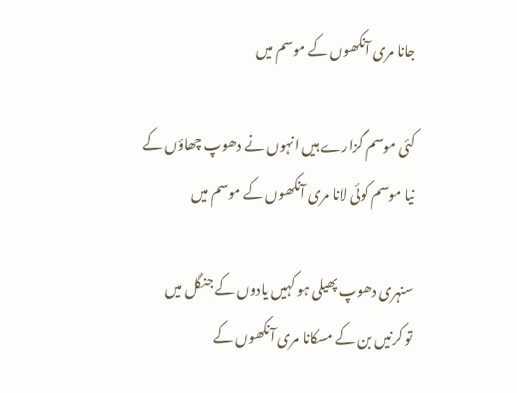جانا مری آنکھوں کے موسم میں

کئی موسم گزارے ہیں انہوں نے دھوپ چھاؤں کے
نیا موسم کوئی لانا مری آنکھوں کے موسم میں

سنہری دھوپ پھیلی ہو کہیں یادوں کے جنگل میں
تو کرنیں بن کے مسکانا مری آنکھوں کے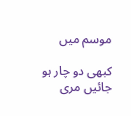موسم میں

کبھی دو چار ہو جائیں مری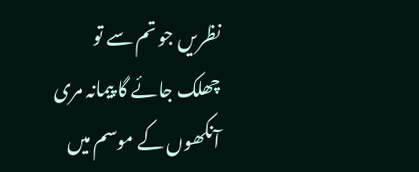نظریں جو تم سے تو
چھلک جائے گا پیمانہ مری آنکھوں کے موسم میں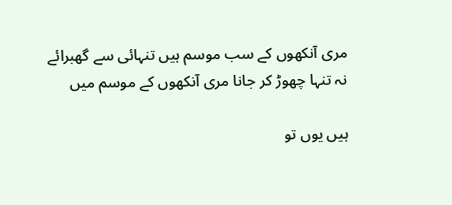مری آنکھوں کے سب موسم ہیں تنہائی سے گھبرائے
نہ تنہا چھوڑ کر جانا مری آنکھوں کے موسم میں

ہیں یوں تو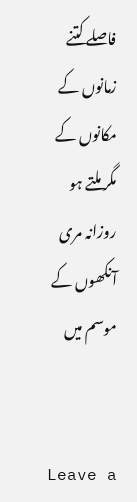فاصلے کتنے زمانوں کے مکانوں کے
مگر ملتے ہو روزانہ مری آنکھوں کے موسم میں


Leave a